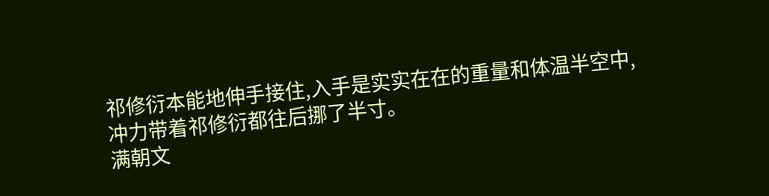祁修衍本能地伸手接住,入手是实实在在的重量和体温半空中,冲力带着祁修衍都往后挪了半寸。
满朝文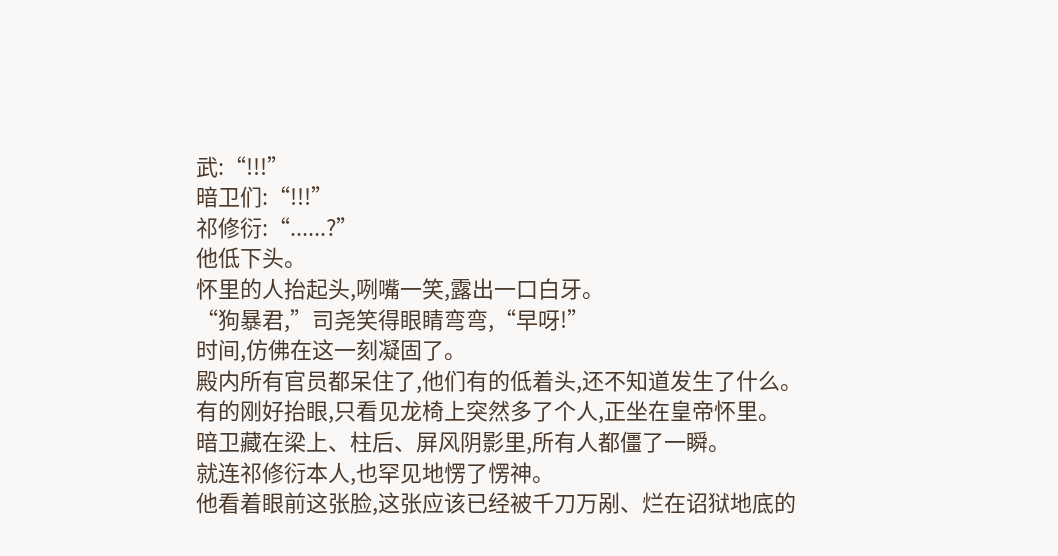武:“!!!”
暗卫们:“!!!”
祁修衍:“......?”
他低下头。
怀里的人抬起头,咧嘴一笑,露出一口白牙。
“狗暴君,”司尧笑得眼睛弯弯,“早呀!”
时间,仿佛在这一刻凝固了。
殿内所有官员都呆住了,他们有的低着头,还不知道发生了什么。
有的刚好抬眼,只看见龙椅上突然多了个人,正坐在皇帝怀里。
暗卫藏在梁上、柱后、屏风阴影里,所有人都僵了一瞬。
就连祁修衍本人,也罕见地愣了愣神。
他看着眼前这张脸,这张应该已经被千刀万剐、烂在诏狱地底的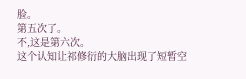脸。
第五次了。
不,这是第六次。
这个认知让祁修衍的大脑出现了短暂空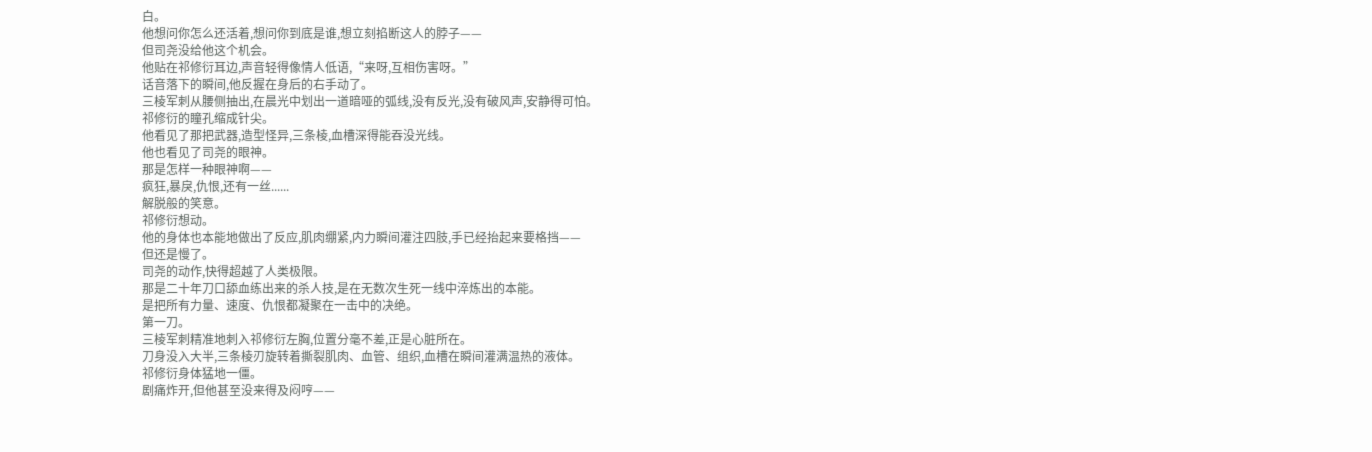白。
他想问你怎么还活着,想问你到底是谁,想立刻掐断这人的脖子——
但司尧没给他这个机会。
他贴在祁修衍耳边,声音轻得像情人低语,“来呀,互相伤害呀。”
话音落下的瞬间,他反握在身后的右手动了。
三棱军刺从腰侧抽出,在晨光中划出一道暗哑的弧线,没有反光,没有破风声,安静得可怕。
祁修衍的瞳孔缩成针尖。
他看见了那把武器,造型怪异,三条棱,血槽深得能吞没光线。
他也看见了司尧的眼神。
那是怎样一种眼神啊——
疯狂,暴戾,仇恨,还有一丝......
解脱般的笑意。
祁修衍想动。
他的身体也本能地做出了反应,肌肉绷紧,内力瞬间灌注四肢,手已经抬起来要格挡——
但还是慢了。
司尧的动作,快得超越了人类极限。
那是二十年刀口舔血练出来的杀人技,是在无数次生死一线中淬炼出的本能。
是把所有力量、速度、仇恨都凝聚在一击中的决绝。
第一刀。
三棱军刺精准地刺入祁修衍左胸,位置分毫不差,正是心脏所在。
刀身没入大半,三条棱刃旋转着撕裂肌肉、血管、组织,血槽在瞬间灌满温热的液体。
祁修衍身体猛地一僵。
剧痛炸开,但他甚至没来得及闷哼——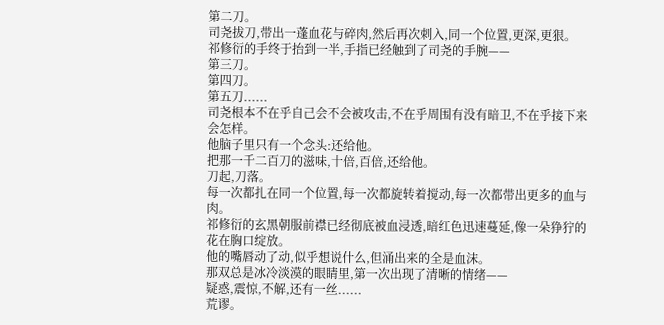第二刀。
司尧拔刀,带出一蓬血花与碎肉,然后再次刺入,同一个位置,更深,更狠。
祁修衍的手终于抬到一半,手指已经触到了司尧的手腕——
第三刀。
第四刀。
第五刀......
司尧根本不在乎自己会不会被攻击,不在乎周围有没有暗卫,不在乎接下来会怎样。
他脑子里只有一个念头:还给他。
把那一千二百刀的滋味,十倍,百倍,还给他。
刀起,刀落。
每一次都扎在同一个位置,每一次都旋转着搅动,每一次都带出更多的血与肉。
祁修衍的玄黑朝服前襟已经彻底被血浸透,暗红色迅速蔓延,像一朵狰狞的花在胸口绽放。
他的嘴唇动了动,似乎想说什么,但涌出来的全是血沫。
那双总是冰冷淡漠的眼睛里,第一次出现了清晰的情绪——
疑惑,震惊,不解,还有一丝......
荒谬。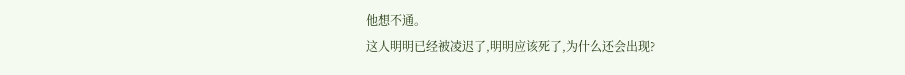他想不通。
这人明明已经被凌迟了,明明应该死了,为什么还会出现?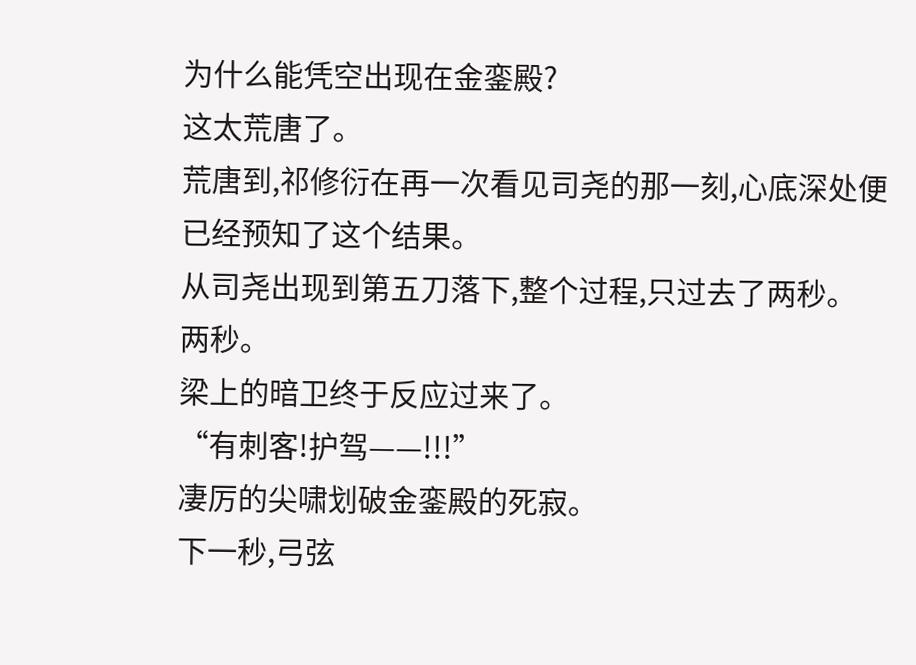为什么能凭空出现在金銮殿?
这太荒唐了。
荒唐到,祁修衍在再一次看见司尧的那一刻,心底深处便已经预知了这个结果。
从司尧出现到第五刀落下,整个过程,只过去了两秒。
两秒。
梁上的暗卫终于反应过来了。
“有刺客!护驾——!!!”
凄厉的尖啸划破金銮殿的死寂。
下一秒,弓弦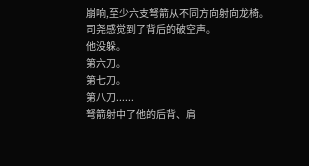崩响,至少六支弩箭从不同方向射向龙椅。
司尧感觉到了背后的破空声。
他没躲。
第六刀。
第七刀。
第八刀......
弩箭射中了他的后背、肩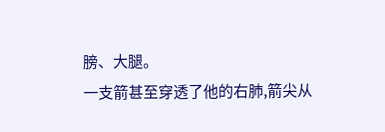膀、大腿。
一支箭甚至穿透了他的右肺,箭尖从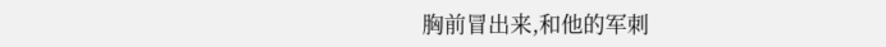胸前冒出来,和他的军刺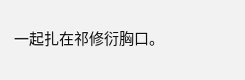一起扎在祁修衍胸口。